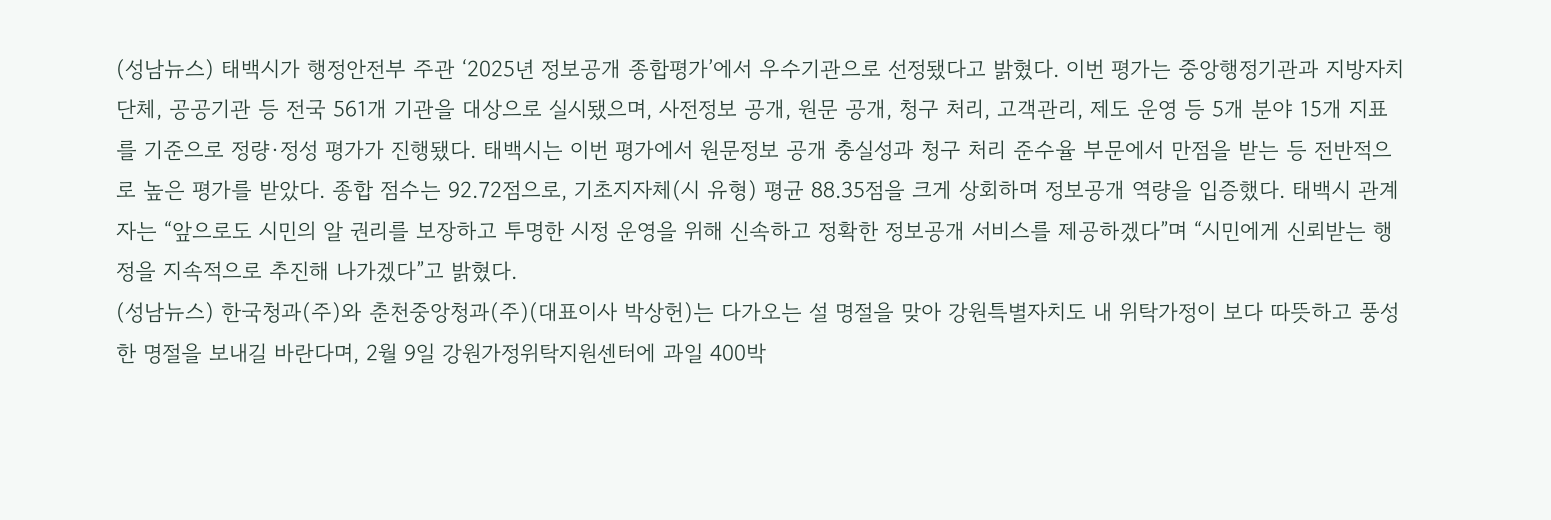(성남뉴스) 태백시가 행정안전부 주관 ‘2025년 정보공개 종합평가’에서 우수기관으로 선정됐다고 밝혔다. 이번 평가는 중앙행정기관과 지방자치단체, 공공기관 등 전국 561개 기관을 대상으로 실시됐으며, 사전정보 공개, 원문 공개, 청구 처리, 고객관리, 제도 운영 등 5개 분야 15개 지표를 기준으로 정량·정성 평가가 진행됐다. 태백시는 이번 평가에서 원문정보 공개 충실성과 청구 처리 준수율 부문에서 만점을 받는 등 전반적으로 높은 평가를 받았다. 종합 점수는 92.72점으로, 기초지자체(시 유형) 평균 88.35점을 크게 상회하며 정보공개 역량을 입증했다. 태백시 관계자는 “앞으로도 시민의 알 권리를 보장하고 투명한 시정 운영을 위해 신속하고 정확한 정보공개 서비스를 제공하겠다”며 “시민에게 신뢰받는 행정을 지속적으로 추진해 나가겠다”고 밝혔다.
(성남뉴스) 한국청과(주)와 춘천중앙청과(주)(대표이사 박상헌)는 다가오는 설 명절을 맞아 강원특별자치도 내 위탁가정이 보다 따뜻하고 풍성한 명절을 보내길 바란다며, 2월 9일 강원가정위탁지원센터에 과일 400박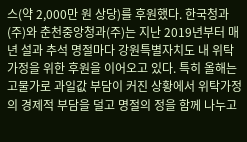스(약 2,000만 원 상당)를 후원했다. 한국청과(주)와 춘천중앙청과(주)는 지난 2019년부터 매년 설과 추석 명절마다 강원특별자치도 내 위탁가정을 위한 후원을 이어오고 있다. 특히 올해는 고물가로 과일값 부담이 커진 상황에서 위탁가정의 경제적 부담을 덜고 명절의 정을 함께 나누고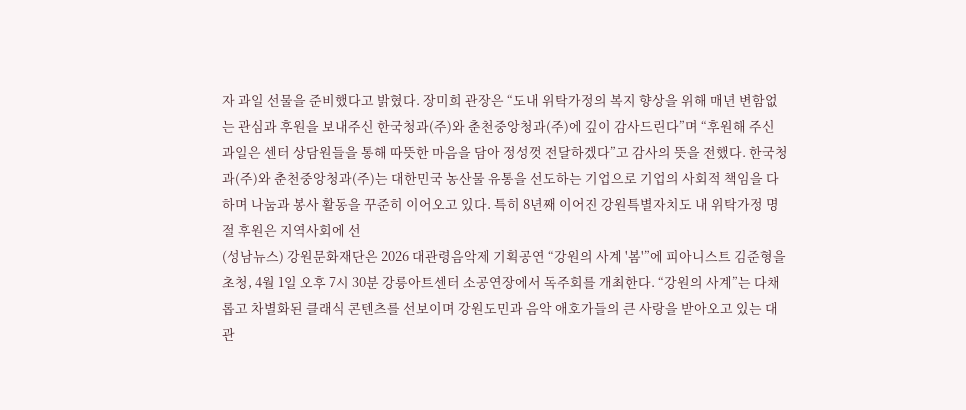자 과일 선물을 준비했다고 밝혔다. 장미희 관장은 “도내 위탁가정의 복지 향상을 위해 매년 변함없는 관심과 후원을 보내주신 한국청과(주)와 춘천중앙청과(주)에 깊이 감사드린다”며 “후원해 주신 과일은 센터 상담원들을 통해 따뜻한 마음을 담아 정성껏 전달하겠다”고 감사의 뜻을 전했다. 한국청과(주)와 춘천중앙청과(주)는 대한민국 농산물 유통을 선도하는 기업으로 기업의 사회적 책임을 다하며 나눔과 봉사 활동을 꾸준히 이어오고 있다. 특히 8년째 이어진 강원특별자치도 내 위탁가정 명절 후원은 지역사회에 선
(성남뉴스) 강원문화재단은 2026 대관령음악제 기획공연 “강원의 사계 '봄'”에 피아니스트 김준형을 초청, 4월 1일 오후 7시 30분 강릉아트센터 소공연장에서 독주회를 개최한다. “강원의 사계”는 다채롭고 차별화된 클래식 콘텐츠를 선보이며 강원도민과 음악 애호가들의 큰 사랑을 받아오고 있는 대관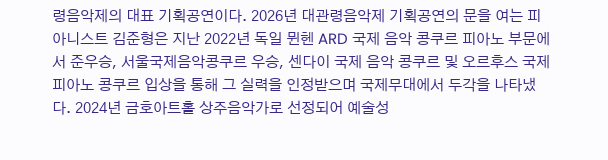령음악제의 대표 기획공연이다. 2026년 대관령음악제 기획공연의 문을 여는 피아니스트 김준형은 지난 2022년 독일 뮌헨 ARD 국제 음악 콩쿠르 피아노 부문에서 준우승, 서울국제음악콩쿠르 우승, 센다이 국제 음악 콩쿠르 및 오르후스 국제 피아노 콩쿠르 입상을 통해 그 실력을 인정받으며 국제무대에서 두각을 나타냈다. 2024년 금호아트홀 상주음악가로 선정되어 예술성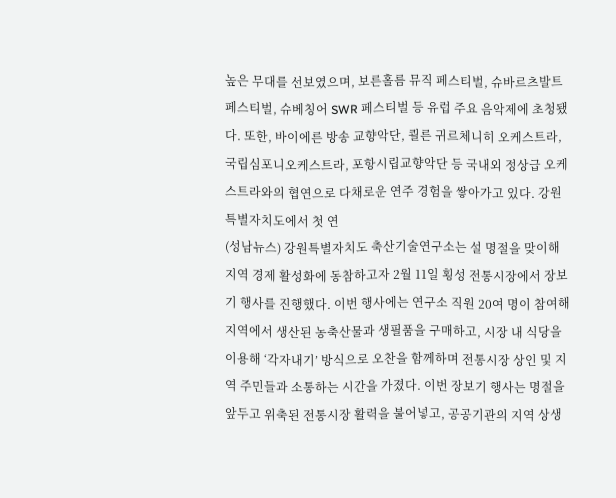높은 무대를 선보였으며, 보른홀름 뮤직 페스티벌, 슈바르츠발트 페스티벌, 슈베칭어 SWR 페스티벌 등 유럽 주요 음악제에 초청됐다. 또한, 바이에른 방송 교향악단, 쾰른 귀르체니히 오케스트라, 국립심포니오케스트라, 포항시립교향악단 등 국내외 정상급 오케스트라와의 협연으로 다채로운 연주 경험을 쌓아가고 있다. 강원특별자치도에서 첫 연
(성남뉴스) 강원특별자치도 축산기술연구소는 설 명절을 맞이해 지역 경제 활성화에 동참하고자 2월 11일 횡성 전통시장에서 장보기 행사를 진행했다. 이번 행사에는 연구소 직원 20여 명이 참여해 지역에서 생산된 농축산물과 생필품을 구매하고, 시장 내 식당을 이용해 ‘각자내기’ 방식으로 오찬을 함께하며 전통시장 상인 및 지역 주민들과 소통하는 시간을 가졌다. 이번 장보기 행사는 명절을 앞두고 위축된 전통시장 활력을 불어넣고, 공공기관의 지역 상생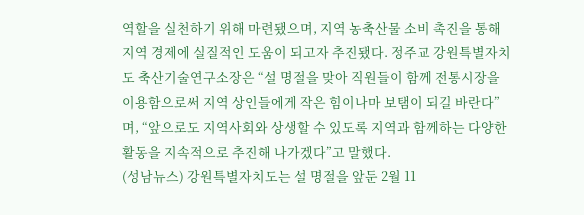역할을 실천하기 위해 마련됐으며, 지역 농축산물 소비 촉진을 통해 지역 경제에 실질적인 도움이 되고자 추진됐다. 정주교 강원특별자치도 축산기술연구소장은 “설 명절을 맞아 직원들이 함께 전통시장을 이용함으로써 지역 상인들에게 작은 힘이나마 보탬이 되길 바란다”며, “앞으로도 지역사회와 상생할 수 있도록 지역과 함께하는 다양한 활동을 지속적으로 추진해 나가겠다”고 말했다.
(성남뉴스) 강원특별자치도는 설 명절을 앞둔 2월 11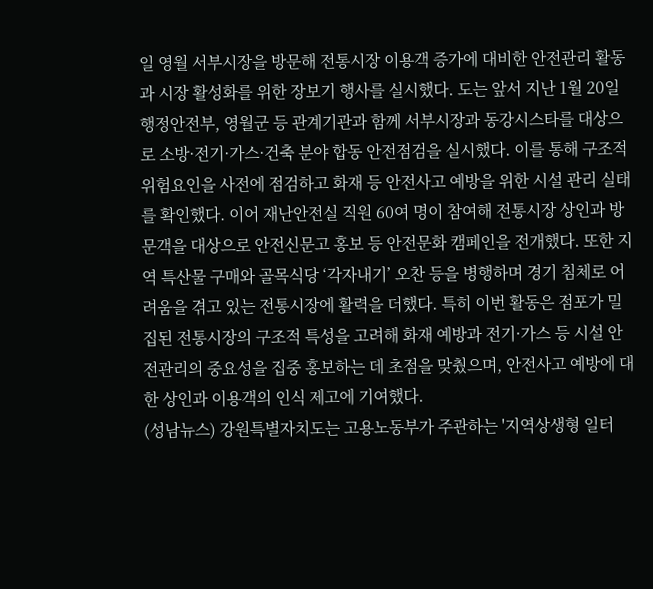일 영월 서부시장을 방문해 전통시장 이용객 증가에 대비한 안전관리 활동과 시장 활성화를 위한 장보기 행사를 실시했다. 도는 앞서 지난 1월 20일 행정안전부, 영월군 등 관계기관과 함께 서부시장과 동강시스타를 대상으로 소방·전기·가스·건축 분야 합동 안전점검을 실시했다. 이를 통해 구조적 위험요인을 사전에 점검하고 화재 등 안전사고 예방을 위한 시설 관리 실태를 확인했다. 이어 재난안전실 직원 60여 명이 참여해 전통시장 상인과 방문객을 대상으로 안전신문고 홍보 등 안전문화 캠페인을 전개했다. 또한 지역 특산물 구매와 골목식당 ‘각자내기’ 오찬 등을 병행하며 경기 침체로 어려움을 겪고 있는 전통시장에 활력을 더했다. 특히 이번 활동은 점포가 밀집된 전통시장의 구조적 특성을 고려해 화재 예방과 전기·가스 등 시설 안전관리의 중요성을 집중 홍보하는 데 초점을 맞췄으며, 안전사고 예방에 대한 상인과 이용객의 인식 제고에 기여했다.
(성남뉴스) 강원특별자치도는 고용노동부가 주관하는 '지역상생형 일터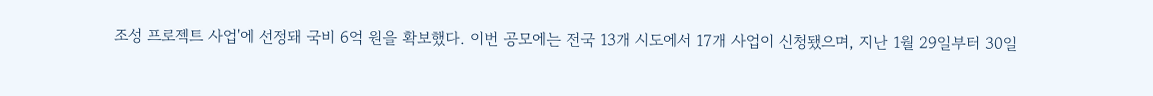조성 프로젝트 사업'에 선정돼 국비 6억 원을 확보했다. 이번 공모에는 전국 13개 시도에서 17개 사업이 신청됐으며, 지난 1월 29일부터 30일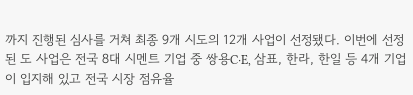까지 진행된 심사를 거쳐 최종 9개 시도의 12개 사업이 선정됐다. 이번에 선정된 도 사업은 전국 8대 시멘트 기업 중 쌍용C·E, 삼표, 한라, 한일 등 4개 기업이 입지해 있고 전국 시장 점유율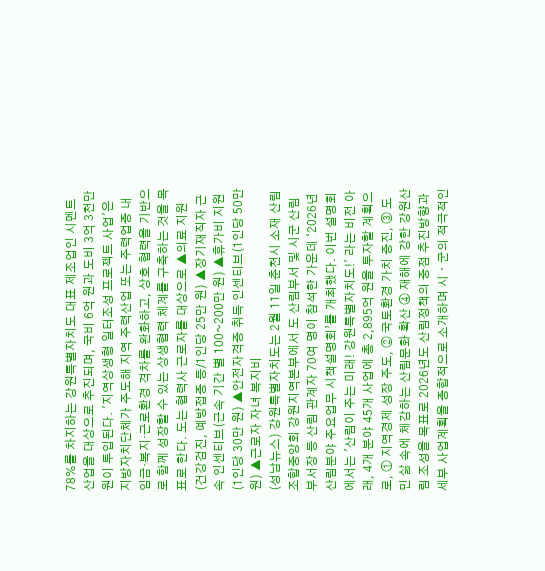78%를 차지하는 강원특별자치도 대표 제조업인 시멘트 산업을 대상으로 추진되며, 국비 6억 원과 도비 3억 3천만 원이 투입된다. '지역상생형 일터조성 프로젝트 사업'은 지방자치단체가 주도해 지역 주력산업 또는 주력업종 내 임금·복지·근로환경 격차를 완화하고, 상호 협력을 기반으로 함께 성장할 수 있는 상생협력 체계를 구축하는 것을 목표로 한다. 도는 협력사 근로자를 대상으로 ▲의료 지원(건강검진, 예방접종 등/1인당 25만 원) ▲장기재직자 근속 인센티브(근속 기간 별 100~200만 원) ▲휴가비 지원(1인당 30만 원) ▲안전자격증 취득 인센티브(1인당 50만 원) ▲근로자 자녀 복지비
(성남뉴스) 강원특별자치도는 2월 11일 춘천시 소재 산림조합중앙회 강원지역본부에서 도 산림부서 및 시군 산림부서장 등 산림 관계자 70여 명이 참석한 가운데 ‘2026년 산림분야 주요업무 시책설명회’를 개최했다. 이번 설명회에서는 '산림이 주는 미래! 강원특별자치도!' 라는 비전 아래, 4개 분야 45개 사업에 총 2,895억 원을 투자할 계획으로, ① 지역경제 성장 주도, ② 국토환경 가치 증진, ③ 도민 삶 속에 체감하는 산림문화 확산 ④ 재해에 강한 강원산림 조성을 목표로 2026년도 산림정책의 중점 추진방향과 세부 사업계획을 종합적으로 소개하며 시ㆍ군의 적극적인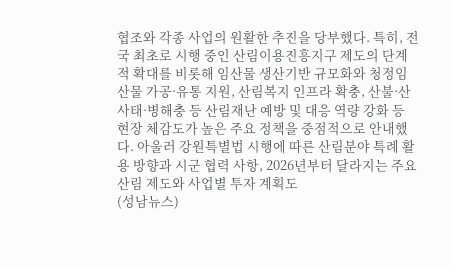협조와 각종 사업의 원활한 추진을 당부했다. 특히, 전국 최초로 시행 중인 산림이용진흥지구 제도의 단계적 확대를 비롯해 임산물 생산기반 규모화와 청정임산물 가공·유통 지원, 산림복지 인프라 확충, 산불·산사태·병해충 등 산림재난 예방 및 대응 역량 강화 등 현장 체감도가 높은 주요 정책을 중점적으로 안내했다. 아울러 강원특별법 시행에 따른 산림분야 특례 활용 방향과 시군 협력 사항, 2026년부터 달라지는 주요 산림 제도와 사업별 투자 계획도
(성남뉴스)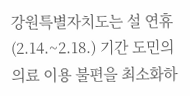강원특별자치도는 설 연휴(2.14.~2.18.) 기간 도민의 의료 이용 불편을 최소화하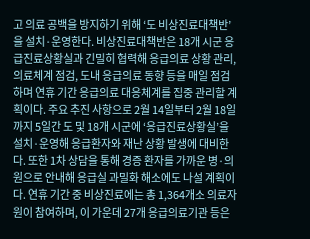고 의료 공백을 방지하기 위해 ‘도 비상진료대책반’을 설치·운영한다. 비상진료대책반은 18개 시군 응급진료상황실과 긴밀히 협력해 응급의료 상황 관리, 의료체계 점검, 도내 응급의료 동향 등을 매일 점검하며 연휴 기간 응급의료 대응체계를 집중 관리할 계획이다. 주요 추진 사항으로 2월 14일부터 2월 18일까지 5일간 도 및 18개 시군에 ‘응급진료상황실’을 설치·운영해 응급환자와 재난 상황 발생에 대비한다. 또한 1차 상담을 통해 경증 환자를 가까운 병·의원으로 안내해 응급실 과밀화 해소에도 나설 계획이다. 연휴 기간 중 비상진료에는 총 1,364개소 의료자원이 참여하며, 이 가운데 27개 응급의료기관 등은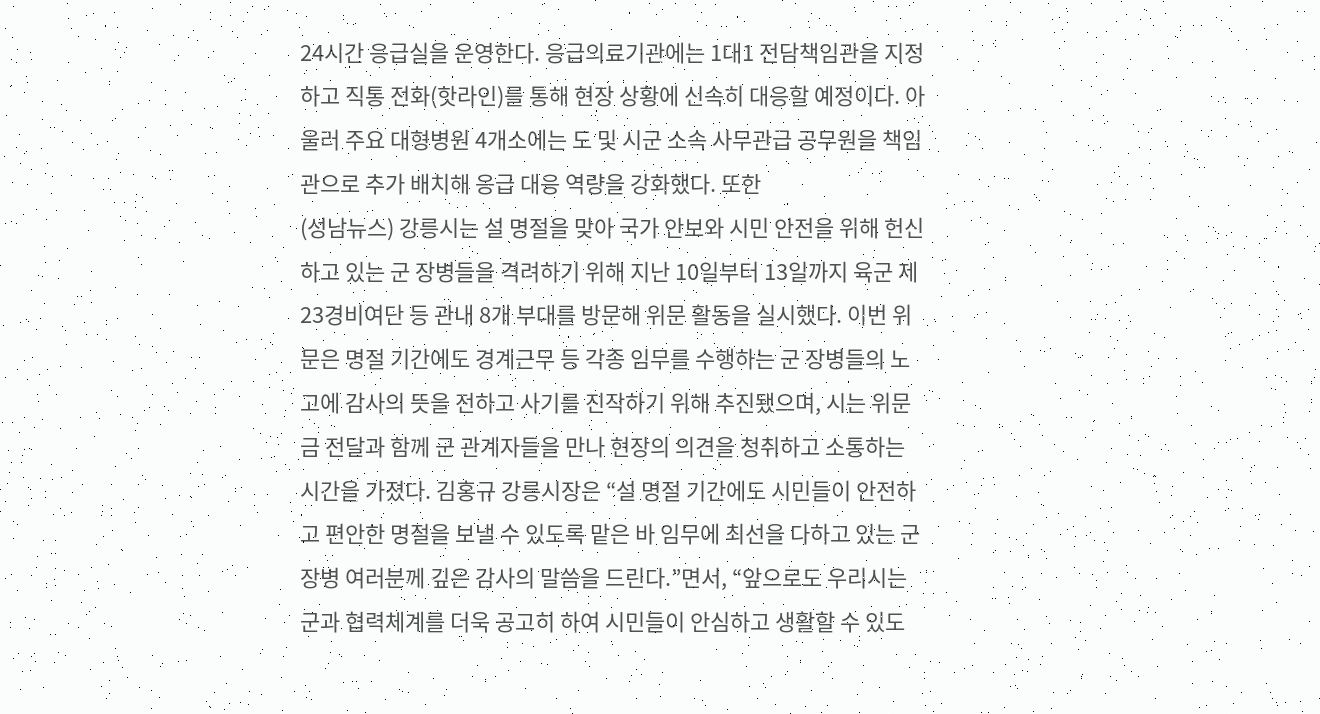24시간 응급실을 운영한다. 응급의료기관에는 1대1 전담책임관을 지정하고 직통 전화(핫라인)를 통해 현장 상황에 신속히 대응할 예정이다. 아울러 주요 대형병원 4개소에는 도 및 시군 소속 사무관급 공무원을 책임관으로 추가 배치해 응급 대응 역량을 강화했다. 또한
(성남뉴스) 강릉시는 설 명절을 맞아 국가 안보와 시민 안전을 위해 헌신하고 있는 군 장병들을 격려하기 위해 지난 10일부터 13일까지 육군 제23경비여단 등 관내 8개 부대를 방문해 위문 활동을 실시했다. 이번 위문은 명절 기간에도 경계근무 등 각종 임무를 수행하는 군 장병들의 노고에 감사의 뜻을 전하고 사기를 진작하기 위해 추진됐으며, 시는 위문금 전달과 함께 군 관계자들을 만나 현장의 의견을 청취하고 소통하는 시간을 가졌다. 김홍규 강릉시장은 “설 명절 기간에도 시민들이 안전하고 편안한 명절을 보낼 수 있도록 맡은 바 임무에 최선을 다하고 있는 군 장병 여러분께 깊은 감사의 말씀을 드린다.”면서, “앞으로도 우리시는 군과 협력체계를 더욱 공고히 하여 시민들이 안심하고 생활할 수 있도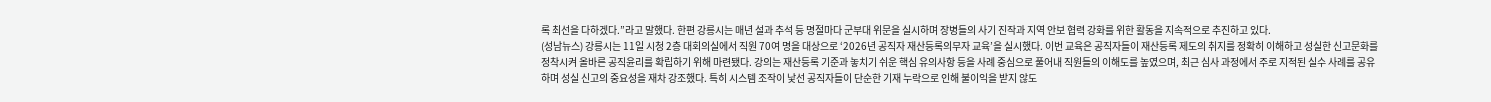록 최선을 다하겠다.”라고 말했다. 한편 강릉시는 매년 설과 추석 등 명절마다 군부대 위문을 실시하며 장병들의 사기 진작과 지역 안보 협력 강화를 위한 활동을 지속적으로 추진하고 있다.
(성남뉴스) 강릉시는 11일 시청 2층 대회의실에서 직원 70여 명을 대상으로 ‘2026년 공직자 재산등록의무자 교육’을 실시했다. 이번 교육은 공직자들이 재산등록 제도의 취지를 정확히 이해하고 성실한 신고문화를 정착시켜 올바른 공직윤리를 확립하기 위해 마련됐다. 강의는 재산등록 기준과 놓치기 쉬운 핵심 유의사항 등을 사례 중심으로 풀어내 직원들의 이해도를 높였으며, 최근 심사 과정에서 주로 지적된 실수 사례를 공유하며 성실 신고의 중요성을 재차 강조했다. 특히 시스템 조작이 낯선 공직자들이 단순한 기재 누락으로 인해 불이익을 받지 않도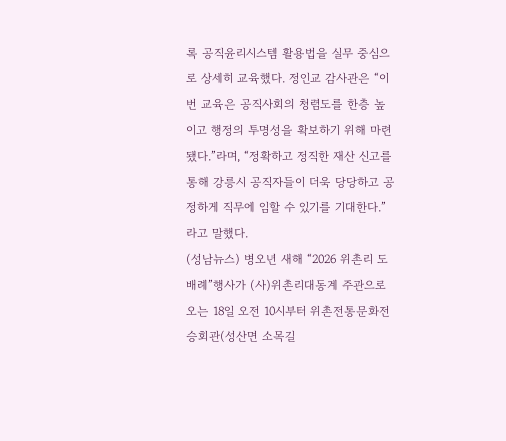록 공직윤리시스템 활용법을 실무 중심으로 상세히 교육했다. 정인교 감사관은 “이번 교육은 공직사회의 청렴도를 한층 높이고 행정의 투명성을 확보하기 위해 마련됐다.”라며, “정확하고 정직한 재산 신고를 통해 강릉시 공직자들이 더욱 당당하고 공정하게 직무에 임할 수 있기를 기대한다.”라고 말했다.
(성남뉴스) 병오년 새해 “2026 위촌리 도배례”행사가 (사)위촌리대동계 주관으로 오는 18일 오전 10시부터 위촌전통문화전승회관(성산면 소목길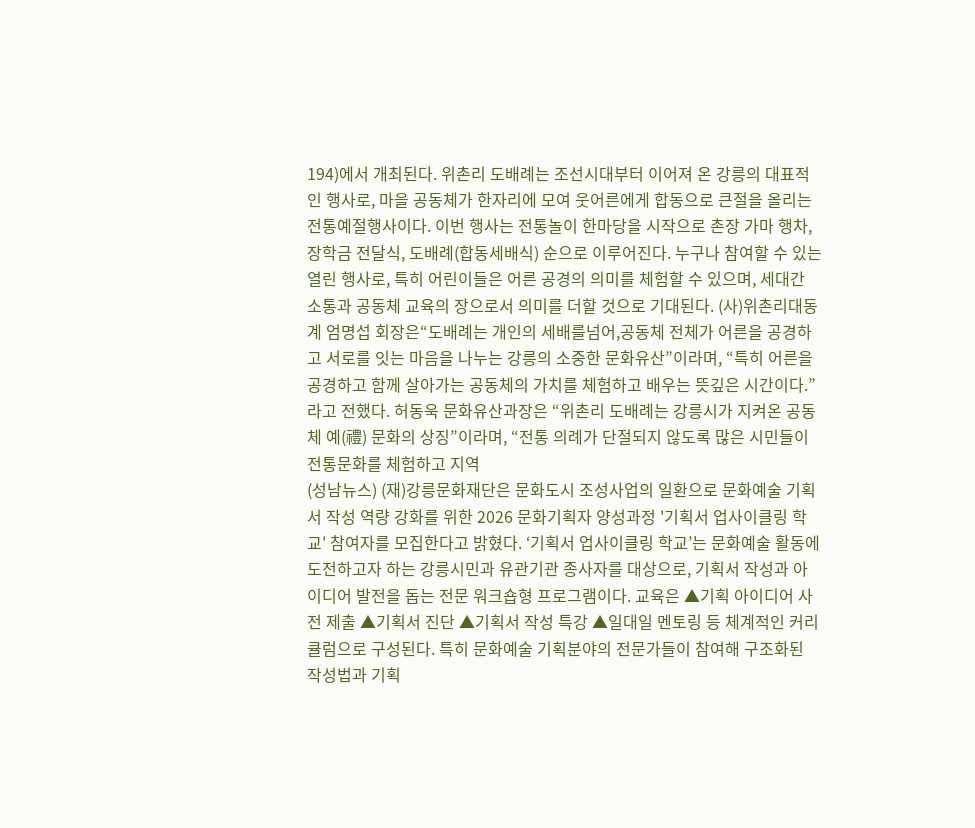194)에서 개최된다. 위촌리 도배례는 조선시대부터 이어져 온 강릉의 대표적인 행사로, 마을 공동체가 한자리에 모여 웃어른에게 합동으로 큰절을 올리는 전통예절행사이다. 이번 행사는 전통놀이 한마당을 시작으로 촌장 가마 행차, 장학금 전달식, 도배례(합동세배식) 순으로 이루어진다. 누구나 참여할 수 있는 열린 행사로, 특히 어린이들은 어른 공경의 의미를 체험할 수 있으며, 세대간 소통과 공동체 교육의 장으로서 의미를 더할 것으로 기대된다. (사)위촌리대동계 엄명섭 회장은“도배례는 개인의 세배를넘어,공동체 전체가 어른을 공경하고 서로를 잇는 마음을 나누는 강릉의 소중한 문화유산”이라며, “특히 어른을 공경하고 함께 살아가는 공동체의 가치를 체험하고 배우는 뜻깊은 시간이다.”라고 전했다. 허동욱 문화유산과장은 “위촌리 도배례는 강릉시가 지켜온 공동체 예(禮) 문화의 상징”이라며, “전통 의례가 단절되지 않도록 많은 시민들이 전통문화를 체험하고 지역
(성남뉴스) (재)강릉문화재단은 문화도시 조성사업의 일환으로 문화예술 기획서 작성 역량 강화를 위한 2026 문화기획자 양성과정 '기획서 업사이클링 학교' 참여자를 모집한다고 밝혔다. ‘기획서 업사이클링 학교’는 문화예술 활동에 도전하고자 하는 강릉시민과 유관기관 종사자를 대상으로, 기획서 작성과 아이디어 발전을 돕는 전문 워크숍형 프로그램이다. 교육은 ▲기획 아이디어 사전 제출 ▲기획서 진단 ▲기획서 작성 특강 ▲일대일 멘토링 등 체계적인 커리큘럼으로 구성된다. 특히 문화예술 기획분야의 전문가들이 참여해 구조화된 작성법과 기획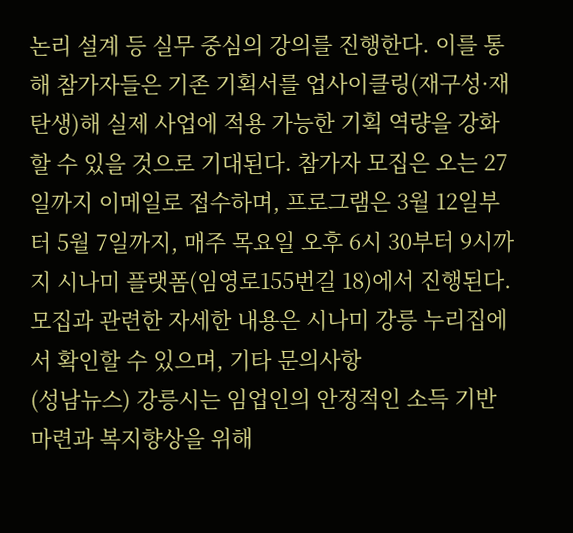논리 설계 등 실무 중심의 강의를 진행한다. 이를 통해 참가자들은 기존 기획서를 업사이클링(재구성·재탄생)해 실제 사업에 적용 가능한 기획 역량을 강화할 수 있을 것으로 기대된다. 참가자 모집은 오는 27일까지 이메일로 접수하며, 프로그램은 3월 12일부터 5월 7일까지, 매주 목요일 오후 6시 30부터 9시까지 시나미 플랫폼(임영로155번길 18)에서 진행된다. 모집과 관련한 자세한 내용은 시나미 강릉 누리집에서 확인할 수 있으며, 기타 문의사항
(성남뉴스) 강릉시는 임업인의 안정적인 소득 기반 마련과 복지향상을 위해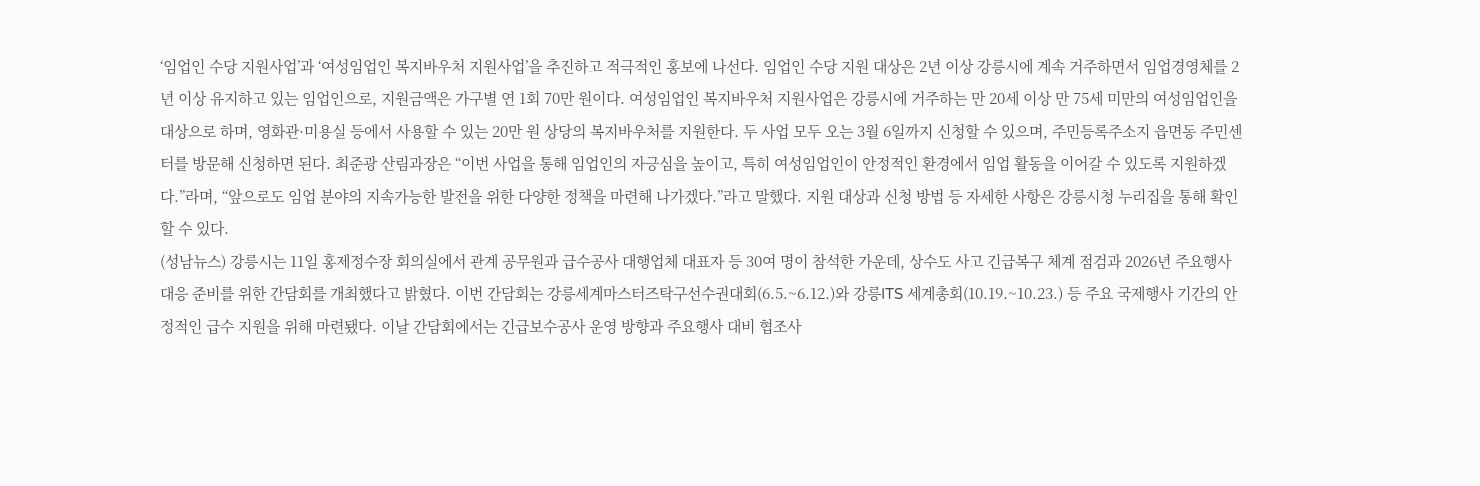‘임업인 수당 지원사업’과 ‘여성임업인 복지바우처 지원사업’을 추진하고 적극적인 홍보에 나선다. 임업인 수당 지원 대상은 2년 이상 강릉시에 계속 거주하면서 임업경영체를 2년 이상 유지하고 있는 임업인으로, 지원금액은 가구별 연 1회 70만 원이다. 여성임업인 복지바우처 지원사업은 강릉시에 거주하는 만 20세 이상 만 75세 미만의 여성임업인을 대상으로 하며, 영화관·미용실 등에서 사용할 수 있는 20만 원 상당의 복지바우처를 지원한다. 두 사업 모두 오는 3월 6일까지 신청할 수 있으며, 주민등록주소지 읍면동 주민센터를 방문해 신청하면 된다. 최준광 산림과장은 “이번 사업을 통해 임업인의 자긍심을 높이고, 특히 여성임업인이 안정적인 환경에서 임업 활동을 이어갈 수 있도록 지원하겠다.”라며, “앞으로도 임업 분야의 지속가능한 발전을 위한 다양한 정책을 마련해 나가겠다.”라고 말했다. 지원 대상과 신청 방법 등 자세한 사항은 강릉시청 누리집을 통해 확인할 수 있다.
(성남뉴스) 강릉시는 11일 홍제정수장 회의실에서 관계 공무원과 급수공사 대행업체 대표자 등 30여 명이 참석한 가운데, 상수도 사고 긴급복구 체계 점검과 2026년 주요행사 대응 준비를 위한 간담회를 개최했다고 밝혔다. 이번 간담회는 강릉세계마스터즈탁구선수권대회(6.5.~6.12.)와 강릉ITS 세계총회(10.19.~10.23.) 등 주요 국제행사 기간의 안정적인 급수 지원을 위해 마련됐다. 이날 간담회에서는 긴급보수공사 운영 방향과 주요행사 대비 협조사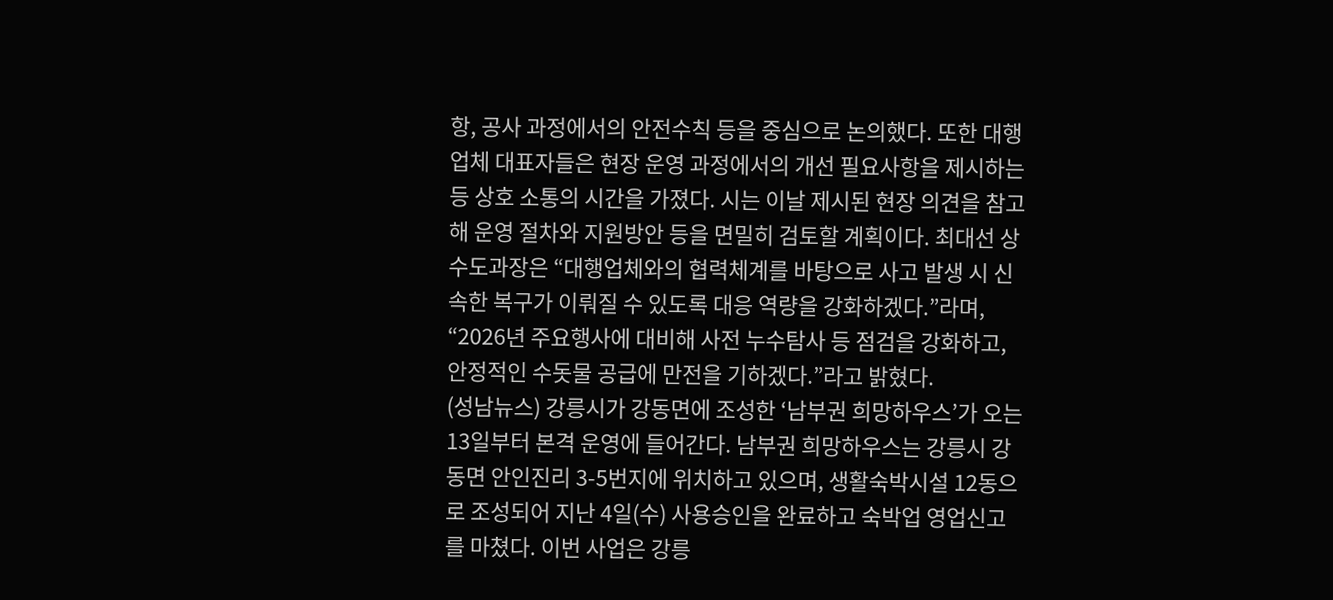항, 공사 과정에서의 안전수칙 등을 중심으로 논의했다. 또한 대행업체 대표자들은 현장 운영 과정에서의 개선 필요사항을 제시하는 등 상호 소통의 시간을 가졌다. 시는 이날 제시된 현장 의견을 참고해 운영 절차와 지원방안 등을 면밀히 검토할 계획이다. 최대선 상수도과장은 “대행업체와의 협력체계를 바탕으로 사고 발생 시 신속한 복구가 이뤄질 수 있도록 대응 역량을 강화하겠다.”라며, “2026년 주요행사에 대비해 사전 누수탐사 등 점검을 강화하고, 안정적인 수돗물 공급에 만전을 기하겠다.”라고 밝혔다.
(성남뉴스) 강릉시가 강동면에 조성한 ‘남부권 희망하우스’가 오는 13일부터 본격 운영에 들어간다. 남부권 희망하우스는 강릉시 강동면 안인진리 3-5번지에 위치하고 있으며, 생활숙박시설 12동으로 조성되어 지난 4일(수) 사용승인을 완료하고 숙박업 영업신고를 마쳤다. 이번 사업은 강릉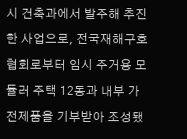시 건축과에서 발주해 추진한 사업으로, 전국재해구호협회로부터 임시 주거용 모듈러 주택 12동과 내부 가전제품을 기부받아 조성됐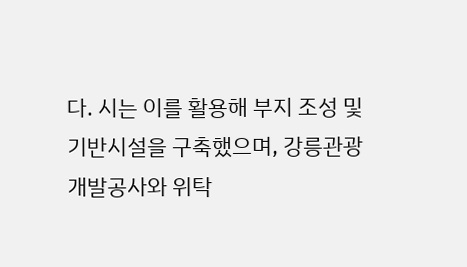다. 시는 이를 활용해 부지 조성 및 기반시설을 구축했으며, 강릉관광개발공사와 위탁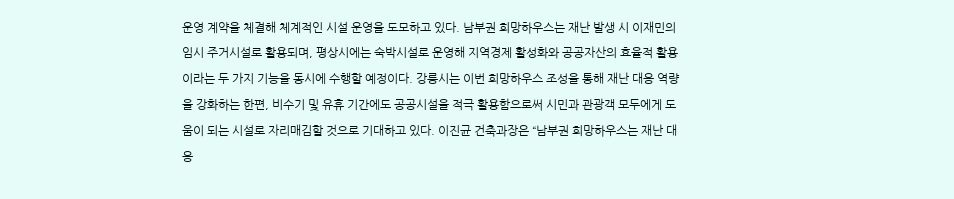운영 계약을 체결해 체계적인 시설 운영을 도모하고 있다. 남부권 희망하우스는 재난 발생 시 이재민의 임시 주거시설로 활용되며, 평상시에는 숙박시설로 운영해 지역경제 활성화와 공공자산의 효율적 활용이라는 두 가지 기능을 동시에 수행할 예정이다. 강릉시는 이번 희망하우스 조성을 통해 재난 대응 역량을 강화하는 한편, 비수기 및 유휴 기간에도 공공시설을 적극 활용함으로써 시민과 관광객 모두에게 도움이 되는 시설로 자리매김할 것으로 기대하고 있다. 이진균 건축과장은 “남부권 희망하우스는 재난 대응